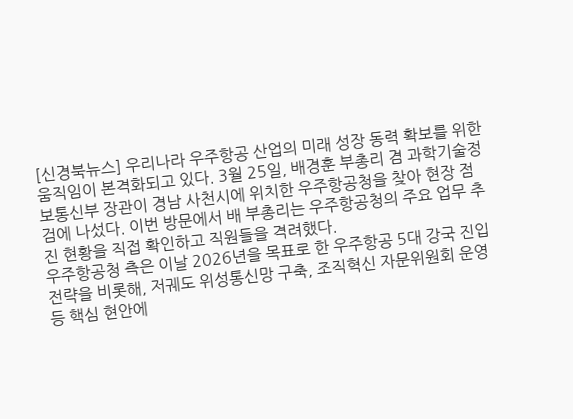[신경북뉴스] 우리나라 우주항공 산업의 미래 성장 동력 확보를 위한 움직임이 본격화되고 있다. 3월 25일, 배경훈 부총리 겸 과학기술정보통신부 장관이 경남 사천시에 위치한 우주항공청을 찾아 현장 점검에 나섰다. 이번 방문에서 배 부총리는 우주항공청의 주요 업무 추진 현황을 직접 확인하고 직원들을 격려했다.
우주항공청 측은 이날 2026년을 목표로 한 우주항공 5대 강국 진입 전략을 비롯해, 저궤도 위성통신망 구축, 조직혁신 자문위원회 운영 등 핵심 현안에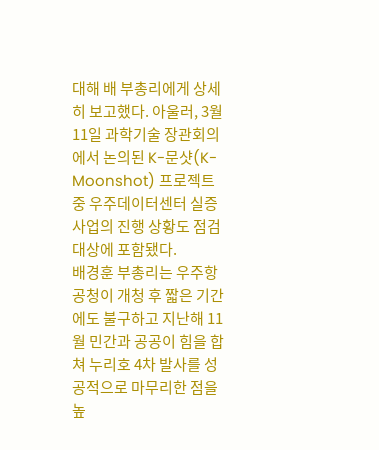대해 배 부총리에게 상세히 보고했다. 아울러, 3월 11일 과학기술 장관회의에서 논의된 K-문샷(K-Moonshot) 프로젝트 중 우주데이터센터 실증 사업의 진행 상황도 점검 대상에 포함됐다.
배경훈 부총리는 우주항공청이 개청 후 짧은 기간에도 불구하고 지난해 11월 민간과 공공이 힘을 합쳐 누리호 4차 발사를 성공적으로 마무리한 점을 높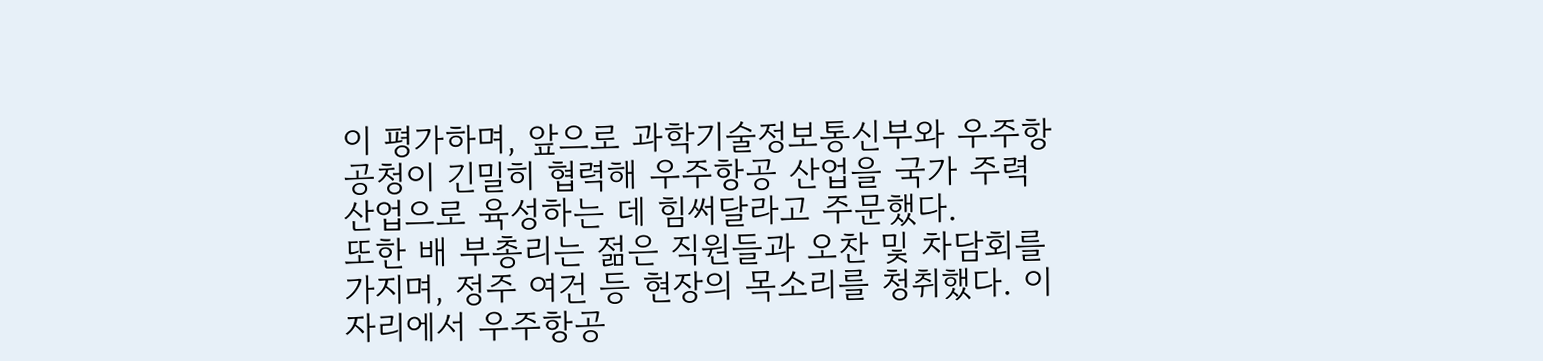이 평가하며, 앞으로 과학기술정보통신부와 우주항공청이 긴밀히 협력해 우주항공 산업을 국가 주력 산업으로 육성하는 데 힘써달라고 주문했다.
또한 배 부총리는 젊은 직원들과 오찬 및 차담회를 가지며, 정주 여건 등 현장의 목소리를 청취했다. 이 자리에서 우주항공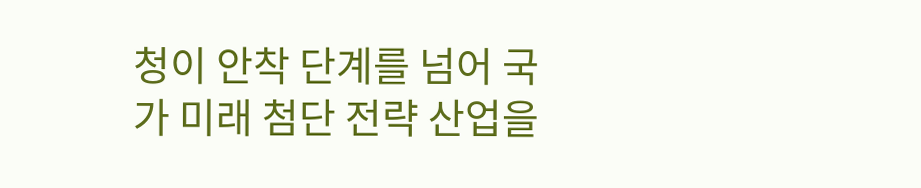청이 안착 단계를 넘어 국가 미래 첨단 전략 산업을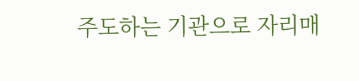주도하는 기관으로 자리매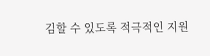김할 수 있도록 적극적인 지원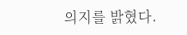의지를 밝혔다.